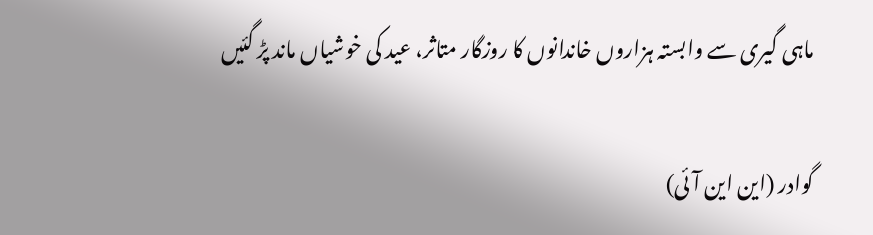ماہی گیری سے وابستہ ہزاروں خاندانوں کا روزگار متاثر، عید کی خوشیاں ماند پڑ گئیں

گوادر (این این آئی)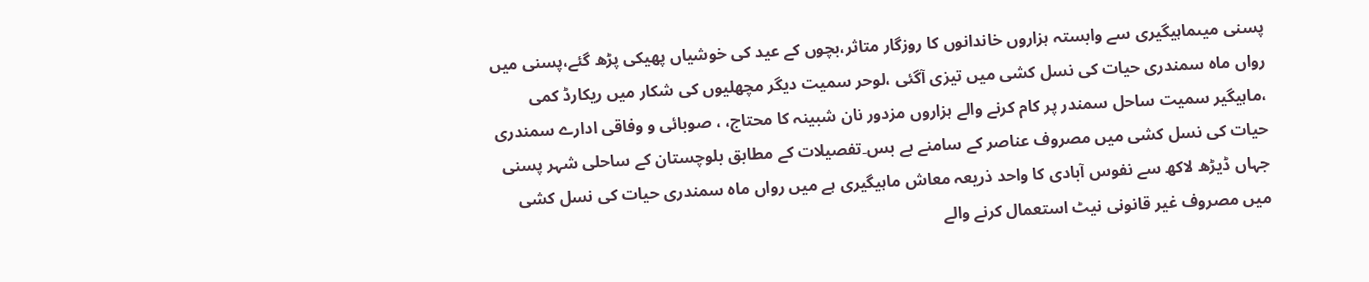پسنی میںماہیگیری سے وابستہ ہزاروں خاندانوں کا روزگار متاثر،بچوں کے عید کی خوشیاں پھیکی پڑھ گئے،پسنی میں رواں ماہ سمندری حیات کی نسل کشی میں تیزی آگئی ،لوحر سمیت دیگر مچھلیوں کی شکار میں ریکارڈ کمی ،ماہیگیر سمیت ساحل سمندر پر کام کرنے والے ہزاروں مزدور نان شبینہ کا محتاج، ، صوبائی و وفاقی ادارے سمندری حیات کی نسل کشی میں مصروف عناصر کے سامنے بے بس۔تفصیلات کے مطابق بلوچستان کے ساحلی شہر پسنی جہاں ڈیڑھ لاکھ سے نفوس آبادی کا واحد ذریعہ معاش ماہیگیری ہے میں رواں ماہ سمندری حیات کی نسل کشی میں مصروف غیر قانونی نیٹ استعمال کرنے والے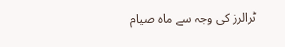ٹرالرز کی وجہ سے ماہ صیام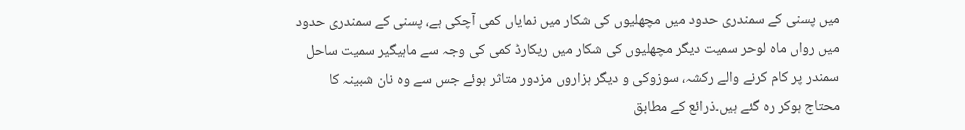میں پسنی کے سمندری حدود میں مچھلیوں کی شکار میں نمایاں کمی آچکی ہے، پسنی کے سمندری حدود میں رواں ماہ لوحر سمیت دیگر مچھلیوں کی شکار میں ریکارڈ کمی کی وجہ سے ماہیگیر سمیت ساحل سمندر پر کام کرنے والے رکشہ، سوزوکی و دیگر ہزاروں مزدور متاثر ہوئے جس سے وہ نان شبینہ کا محتاج ہوکر رہ گئے ہیں۔ذرائع کے مطابق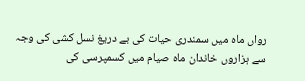رواں ماہ میں سمندری حیات کی بے دریغ نسل کشی کی وجہ سے ہزاروں خاندان ماہ صیام میں کسمپرسی کی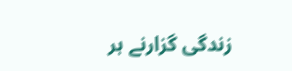زندگی گزارنے ہر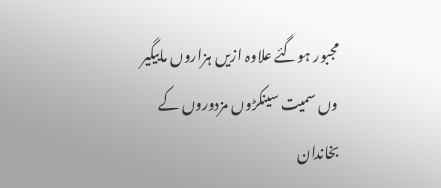مجبور ہوگئے علاوہ ازیں ہزاروں ماییگیر وں سمیت سینکڑوں مزدوروں کے بخاندان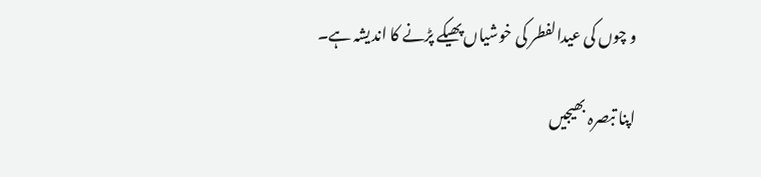و چوں کی عیدالفطر کی خوشیاں پھیکے پڑنے کا اندیشہ ہے۔

اپنا تبصرہ بھیجیں